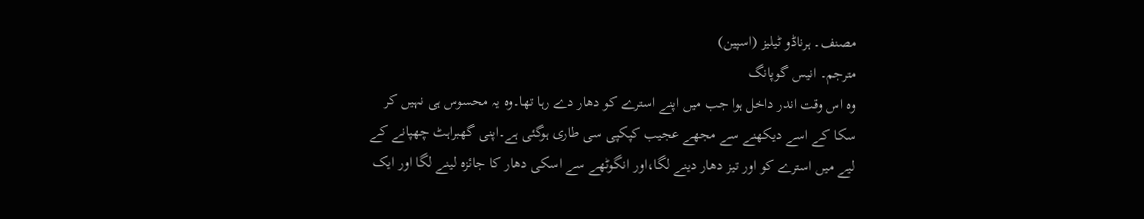مصنف۔ ہرناڈو ٹیلیز (اسپین)
مترجم۔ انیس گوپانگ
وہ اس وقت اندر داخل ہوا جب میں اپنے استرے کو دھار دے رہا تھا۔وہ یہ محسوس ہی نہیں کر سکا کے اسے دیکھنے سے مجھے عجیب کپکپی سی طاری ہوگئی ہے۔اپنی گھبراہٹ چھپانے کے لیے میں استرے کو اور تیز دھار دینے لگا،اور انگوٹھے سے اسکی دھار کا جائزہ لینے لگا اور ایک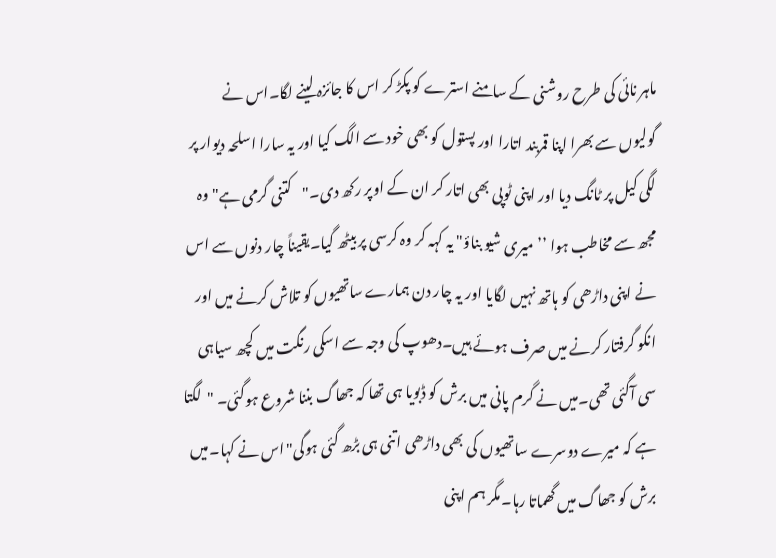ماہر نائی کی طرح روشنی کے سامنے استرے کو پکڑ کر اس کا جائزہ لینے لگا۔اس نے گولیوں سے بھرا اپنا قمربند اتارا اور پستول کو بھی خود سے الگ کیا اور یہ سارا اسلحہ دیوار پر لگی کیل پر ٹانگ دیا اور اپنی ٹوپی بھی اتار کر ان کے اوپر رکھ دی۔"کتنی گرمی ہے"وہ مجھ سے مخاطب ہوا ’’میری شیو بناؤ" یہ کہہ کر وہ کرسی پر بیٹھ گیا۔یقیناً چار دنوں سے اس نے اپنی داڑھی کو ہاتھ نہیں لگایا اور یہ چار دن ہمارے ساتھیوں کو تلاش کرنے میں اور انکو گرفتار کرنے میں صرف ہوئے ہیں۔دھوپ کی وجہ سے اسکی رنگت میں کچھ سیاہی سی آگئی تھی۔میں نے گرم پانی میں برش کو ڈبویا ہی تھا کہ جھاگ بننا شروع ہوگئی۔ "لگتا ہے کہ میرے دوسرے ساتھیوں کی بھی داڑھی اتنی ہی بڑھ گئی ہوگی"اس نے کہا۔میں برش کو جھاگ میں گھماتا رہا۔مگر ہم اپنی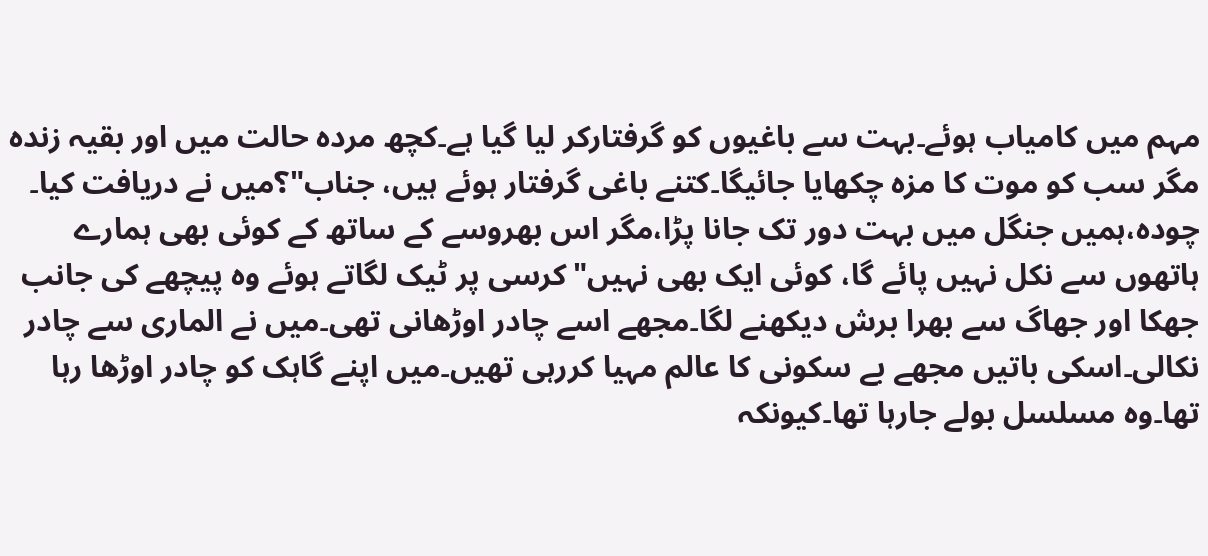مہم میں کامیاب ہوئے۔بہت سے باغیوں کو گرفتارکر لیا گیا ہے۔کچھ مردہ حالت میں اور بقیہ زندہ مگر سب کو موت کا مزہ چکھایا جائیگا۔کتنے باغی گرفتار ہوئے ہیں، جناب"؟میں نے دریافت کیا۔ چودہ،ہمیں جنگل میں بہت دور تک جانا پڑا،مگر اس بھروسے کے ساتھ کے کوئی بھی ہمارے ہاتھوں سے نکل نہیں پائے گا، کوئی ایک بھی نہیں"کرسی پر ٹیک لگاتے ہوئے وہ پیچھے کی جانب جھکا اور جھاگ سے بھرا برش دیکھنے لگا۔مجھے اسے چادر اوڑھانی تھی۔میں نے الماری سے چادر نکالی۔اسکی باتیں مجھے بے سکونی کا عالم مہیا کررہی تھیں۔میں اپنے گاہک کو چادر اوڑھا رہا تھا۔وہ مسلسل بولے جارہا تھا۔کیونکہ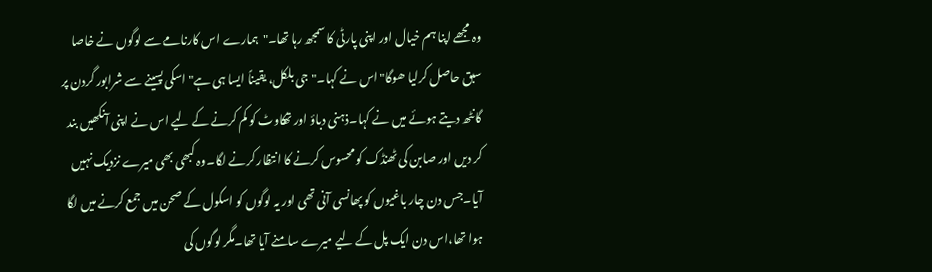وہ مجھے اپنا ہم خیال اور اپنی پارٹی کا سمجھ رہا تھا۔"ہمارے اس کارنامے سے لوگوں نے خاصا سبق حاصل کرلیا ھوگا"اس نے کہا۔"جی بلکل، یقیناً ایسا ہی ہے"اسکی پسینے سے شرابور گردن پر گانٹھ دیتے ہوئے میں نے کہا۔ذہنی دباؤ اور تھکاوٹ کو کم کرنے کے لیے اس نے اپنی آنکھیں بند کر دیں اور صابن کی ٹھنڈک کو محسوس کرنے کا انتظار کرنے لگا۔وہ کبھی بھی میرے نزدیک نہیں آیا۔جس دن چار باغیوں کو پھانسی آنی تھی اور یہ لوگوں کو اسکول کے صحن میں جمع کرنے میں لگا ہوا تھا،اس دن ایک پل کے لیے میرے سامنے آیا تھا۔مگر لوگوں کی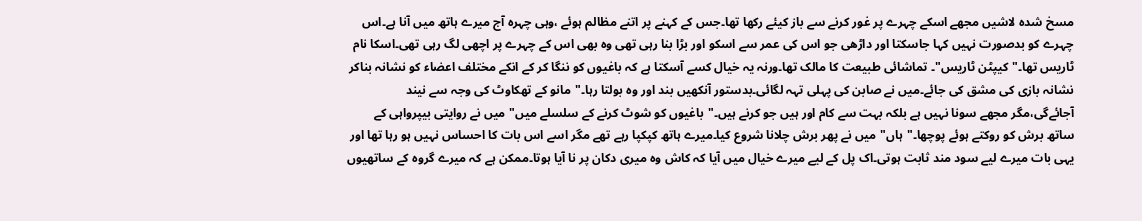مسخ شدہ لاشیں مجھے اسکے چہرے پر غور کرنے سے باز کیئے رکھا تھا۔جس کے کہنے پر اتنے مظالم ہوئے ،وہی چہرہ آج میرے ہاتھ میں آنا ہے۔اس چہرے کو بدصورت نہیں کہا جاسکتا اور داڑھی جو اس کی عمر سے اسکو اور بڑا بنا رہی تھی وہ بھی اس کے چہرے پر اچھی لگ رہی تھی۔اسکا نام ٹاریس تھا۔"کیپٹن ٹاریس"۔ تماشائی طبیعت کا مالک تھا۔ورنہ یہ خیال کسے آسکتا ہے کہ باغیوں کو ننگا کر کے انکے مختلف اعضاء کو نشانہ بناکر نشانہ بازی کی مشق کی جائے۔میں نے صابن کی پہلی تہہ لگائی۔بدستور آنکھیں بند اور وہ بولتا رہا۔"مانو کے تھکاوٹ کی وجہ سے نیند آجائےگی،مگر مجھے سونا نہیں ہے بلکہ بہت سے کام اور ہیں جو کرنے ہیں۔"باغیوں کو شوٹ کرنے کے سلسلے میں"میں نے روایتی بیپرواہی کے ساتھ برش کو روکتے ہوئے پوچھا۔"ہاں"میں نے پھر برش چلانا شروع کیا۔میرے ہاتھ کپکپا رہے تھے مگر اسے اس بات کا احساس نہیں ہو رہا تھا اور یہی بات میرے لیے سود مند ثابت ہوتی۔اک پل کے لیے میرے خیال میں آیا کہ کاش وہ میری دکان پر نا آیا ہوتا۔ممکن ہے کہ میرے گروہ کے ساتھیوں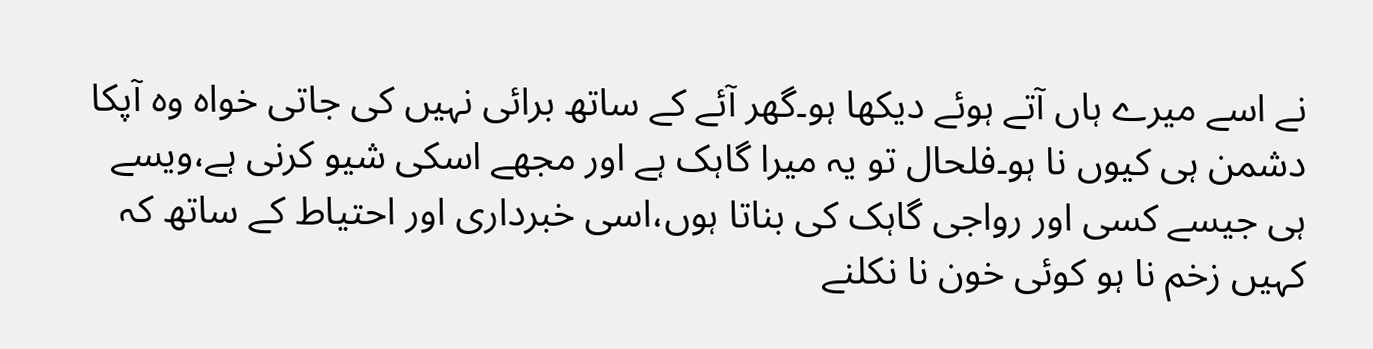نے اسے میرے ہاں آتے ہوئے دیکھا ہو۔گھر آئے کے ساتھ برائی نہیں کی جاتی خواہ وہ آپکا دشمن ہی کیوں نا ہو۔فلحال تو یہ میرا گاہک ہے اور مجھے اسکی شیو کرنی ہے،ویسے ہی جیسے کسی اور رواجی گاہک کی بناتا ہوں،اسی خبرداری اور احتیاط کے ساتھ کہ کہیں زخم نا ہو کوئی خون نا نکلنے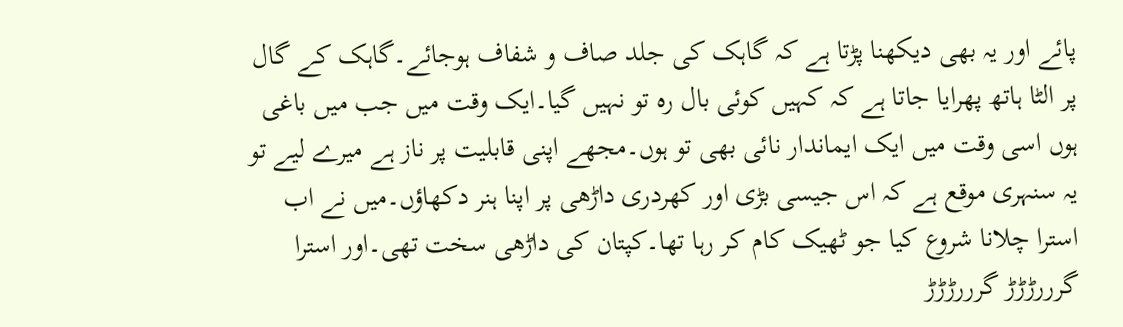پائے اور یہ بھی دیکھنا پڑتا ہے کہ گاہک کی جلد صاف و شفاف ہوجائے۔گاہک کے گال پر الٹا ہاتھ پھرایا جاتا ہے کہ کہیں کوئی بال رہ تو نہیں گیا۔ایک وقت میں جب میں باغی ہوں اسی وقت میں ایک ایماندار نائی بھی تو ہوں۔مجھے اپنی قابلیت پر ناز ہے میرے لیے تو یہ سنہری موقع ہے کہ اس جیسی بڑی اور کھردری داڑھی پر اپنا ہنر دکھاؤں۔میں نے اب استرا چلانا شروع کیا جو ٹھیک کام کر رہا تھا۔کپتان کی داڑھی سخت تھی۔اور استرا گرررڑڑڑ گرررڑڑڑ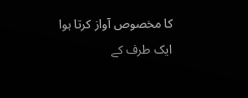کا مخصوص آواز کرتا ہوا ایک طرف کے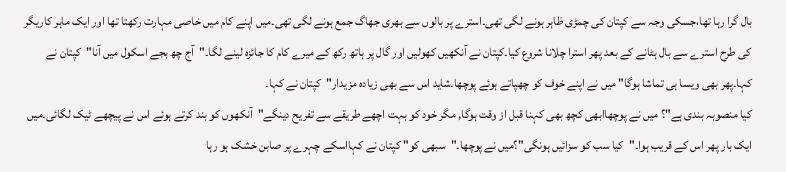بال گرا رہا تھا،جسکی وجہ سے کپتان کی چمڑی ظاہر ہونے لگی تھی۔استرے پر بالوں سے بھری جھاگ جمع ہونے لگی تھی۔میں اپنے کام میں خاصی مہارت رکھتا تھا اور ایک ماہر کاریگر کی طرح استرے سے بال ہٹانے کے بعد پھر استرا چلانا شروع کیا۔کپتان نے آنکھیں کھولیں اور گال پر ہاتھ رکھ کے میرے کام کا جائزہ لینے لگا۔"آج چھ بجے اسکول میں آنا"کپتان نے کہا۔پھر بھی ویسا ہی تماشا ہوگا" میں نے اپنے خوف کو چھپاتے ہوئے پوچھا۔شاید اس سے بھی زیادہ مزیدار"کپتان نے کہا۔
کیا منصوبہ بندی ہے"؟ میں نے پوچھاابھی کچھ بھی کہنا قبل از وقت ہوگا, مگر خود کو بہت اچھے طریقے سے تفریح دینگے"آنکھوں کو بند کرتے ہوئے اس نے پیچھے ٹیک لگائی۔میں ایک بار پھر اس کے قریب ہوا۔"کیا سب کو سزائیں ہونگی"؟میں نے پوچھا۔"سبھی کو" کپتان نے کہااسکے چہرے پر صابن خشک ہو رہا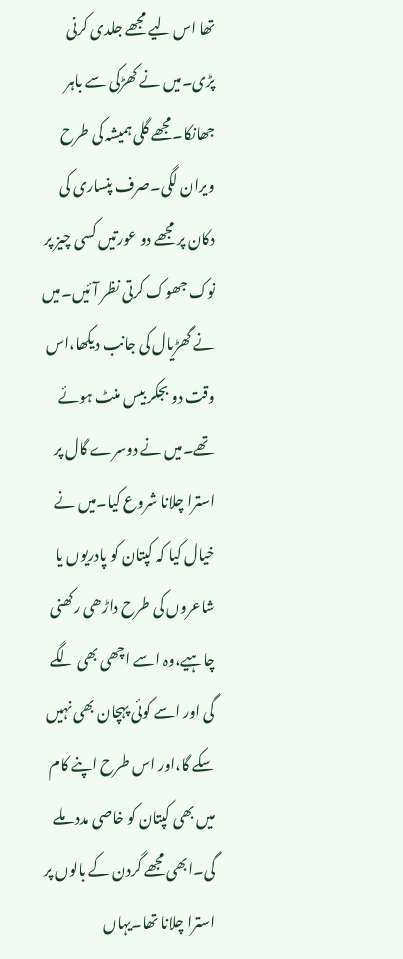تھا اس لیے مجھے جلدی کرنی پڑی۔میں نے کھڑکی سے باہر جھانکا۔مجھے گلی ہمیشہ کی طرح ویران لگی۔صرف پنساری کی دکان پر مجھے دو عورتیں کسی چیز پر نوک جھوک کرتی نظر آئیں۔میں نے گھڑیال کی جانب دیکھا،اس وقت دو بجکر بیس منٹ ہوئے تھے۔میں نے دوسرے گال پر استرا چلانا شروع کیا۔میں نے خیال کیا کہ کپتان کو پادریوں یا شاعروں کی طرح داڑھی رکھنی چاہیے،وہ اسے اچھی بھی لگے گی اور اسے کوئی پہچان بھی نہیں سکے گا،اور اس طرح اپنے کام میں بھی کپتان کو خاصی مدد ملے گی۔ابھی مجھے گردن کے بالوں پر استرا چلانا تھا۔یہاں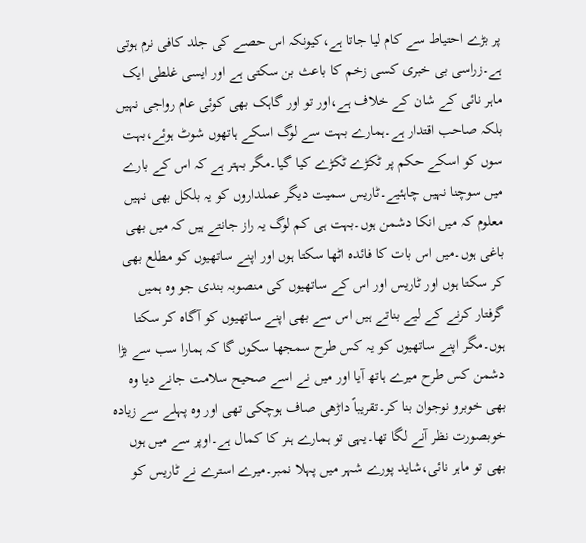پر بڑے احتیاط سے کام لیا جاتا ہے،کیونکہ اس حصے کی جلد کافی نرم ہوتی ہے۔زراسی بی خبری کسی زخم کا باعث بن سکتی ہے اور ایسی غلطی ایک ماہر نائی کے شان کے خلاف ہے،اور تو اور گاہک بھی کوئی عام رواجی نہیں بلکہ صاحب اقتدار ہے۔ہمارے بہت سے لوگ اسکے ہاتھوں شوٹ ہوئے،بہت سوں کو اسکے حکم پر ٹکڑے ٹکڑے کیا گیا۔مگر بہتر ہے کہ اس کے بارے میں سوچنا نہیں چاہئیے۔ٹاریس سمیت دیگر عملداروں کو یہ بلکل بھی نہیں معلوم کہ میں انکا دشمن ہوں۔بہت ہی کم لوگ یہ راز جانتے ہیں کہ میں بھی باغی ہوں۔میں اس بات کا فائدہ اٹھا سکتا ہوں اور اپنے ساتھیوں کو مطلع بھی کر سکتا ہوں اور ٹاریس اور اس کے ساتھیوں کی منصوبہ بندی جو وہ ہمیں گرفتار کرنے کے لیے بناتے ہیں اس سے بھی اپنے ساتھیوں کو آگاہ کر سکتا ہوں۔مگر اپنے ساتھیوں کو یہ کس طرح سمجھا سکوں گا کہ ہمارا سب سے بڑا دشمن کس طرح میرے ہاتھ آیا اور میں نے اسے صحیح سلامت جانے دیا وہ بھی خوبرو نوجوان بنا کر۔تقریباً داڑھی صاف ہوچکی تھی اور وہ پہلے سے زیادہ خوبصورت نظر آنے لگا تھا۔یہی تو ہمارے ہنر کا کمال ہے۔اوپر سے میں ہوں بھی تو ماہر نائی،شاید پورے شہر میں پہلا نمبر۔میرے استرے نے ٹاریس کو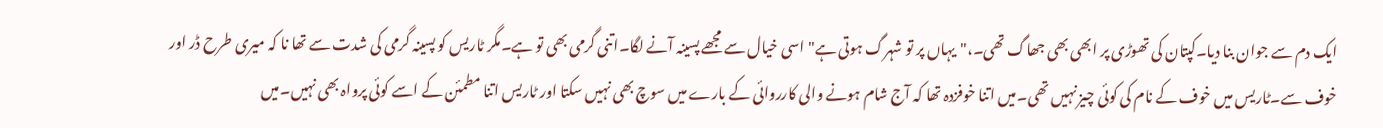ایک دم سے جوان بنا دیا۔کپتان کی تھوڑی پر ابھی بھی جھاگ تھی۔،"یہاں پر تو شہرگ ہوتی ہے"اسی خیال سے مجھے پسینہ آنے لگا۔اتنی گرمی بھی تو ہے۔مگر ٹاریس کو پسینہ گرمی کی شدت سے تھا نا کہ میری طرح ڈر اور خوف سے۔ٹاریس میں خوف کے نام کی کوئی چیز نہیں تھی۔میں اتنا خوفزدہ تھا کہ آج شام ہونے والی کارروائی کے بارے میں سوچ بھی نہیں سکتا اور ٹاریس اتنا مطمئن کے اسے کوئی پرواہ بھی نہیں۔میں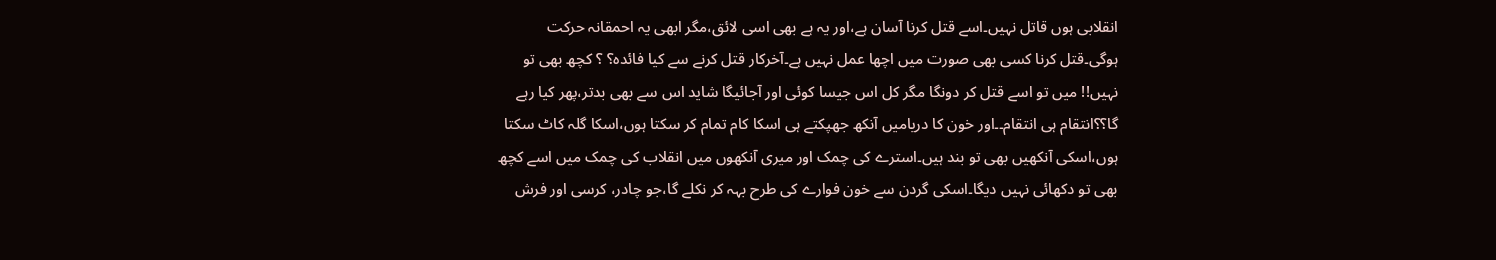انقلابی ہوں قاتل نہیں۔اسے قتل کرنا آسان ہے،اور یہ ہے بھی اسی لائق،مگر ابھی یہ احمقانہ حرکت ہوگی۔قتل کرنا کسی بھی صورت میں اچھا عمل نہیں ہے۔آخرکار قتل کرنے سے کیا فائدہ؟ ؟ کچھ بھی تو نہیں!! میں تو اسے قتل کر دونگا مگر کل اس جیسا کوئی اور آجائیگا شاید اس سے بھی بدتر،پھر کیا رہے گا؟؟انتقام ہی انتقام۔۔اور خون کا دریامیں آنکھ جھپکتے ہی اسکا کام تمام کر سکتا ہوں،اسکا گلہ کاٹ سکتا ہوں،اسکی آنکھیں بھی تو بند ہیں۔استرے کی چمک اور میری آنکھوں میں انقلاب کی چمک میں اسے کچھ بھی تو دکھائی نہیں دیگا۔اسکی گردن سے خون فوارے کی طرح بہہ کر نکلے گا،جو چادر، کرسی اور فرش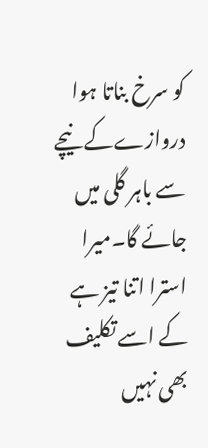کو سرخ بناتا ہوا دروازےکے نیچے سے باہر گلی میں جائے گا۔میرا استرا اتنا تیز ہے کے اسے تکلیف بھی نہیں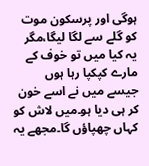ہوگی اور پرسکون موت کو گلے سے لگا لیگا،مگر یہ کیا میں تو خوف کے مارے کپکپا رہا ہوں جیسے میں نے اسے خون کر ہی دیا ہو۔میں لاش کو کہاں چھپاؤں گا۔مجھے یہ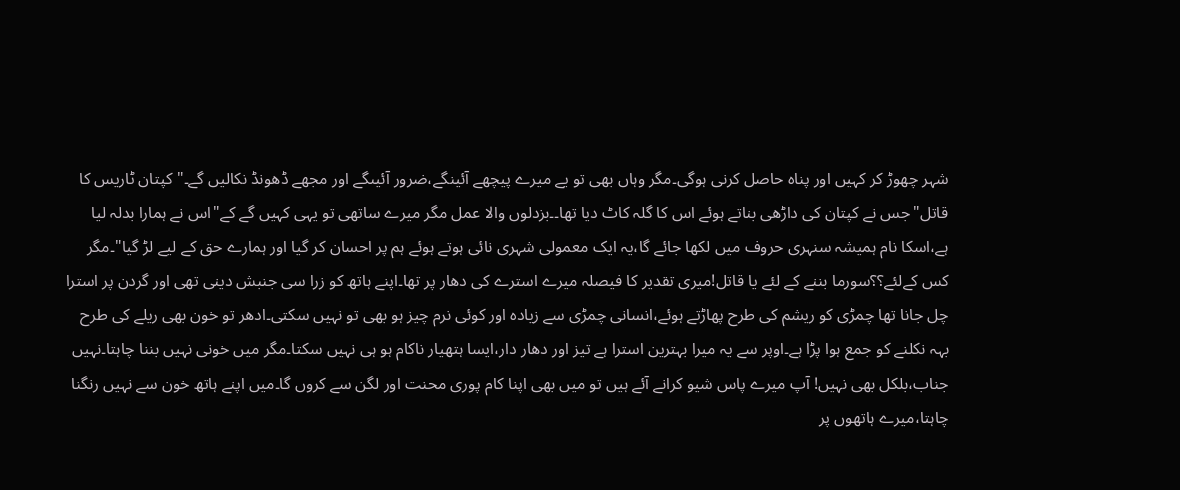شہر چھوڑ کر کہیں اور پناہ حاصل کرنی ہوگی۔مگر وہاں بھی تو یے میرے پیچھے آئینگے،ضرور آئیںگے اور مجھے ڈھونڈ نکالیں گے۔"کپتان ٹاریس کا قاتل"جس نے کپتان کی داڑھی بناتے ہوئے اس کا گلہ کاٹ دیا تھا۔۔بزدلوں والا عمل مگر میرے ساتھی تو یہی کہیں گے کے"اس نے ہمارا بدلہ لیا ہے،اسکا نام ہمیشہ سنہری حروف میں لکھا جائے گا،یہ ایک معمولی شہری نائی ہوتے ہوئے ہم پر احسان کر گیا اور ہمارے حق کے لیے لڑ گیا"۔مگر کس کےلئے؟؟سورما بننے کے لئے یا قاتل!میری تقدیر کا فیصلہ میرے استرے کی دھار پر تھا۔اپنے ہاتھ کو زرا سی جنبش دینی تھی اور گردن پر استرا چل جانا تھا چمڑی کو ریشم کی طرح پھاڑتے ہوئے،انسانی چمڑی سے زیادہ اور کوئی نرم چیز ہو بھی تو نہیں سکتی۔ادھر تو خون بھی ریلے کی طرح بہہ نکلنے کو جمع ہوا پڑا ہے۔اوپر سے یہ میرا بہترین استرا ہے تیز اور دھار دار،ایسا ہتھیار ناکام ہو ہی نہیں سکتا۔مگر میں خونی نہیں بننا چاہتا۔نہیں جناب،بلکل بھی نہیں! آپ میرے پاس شیو کرانے آئے ہیں تو میں بھی اپنا کام پوری محنت اور لگن سے کروں گا۔میں اپنے ہاتھ خون سے نہیں رنگنا چاہتا،میرے ہاتھوں پر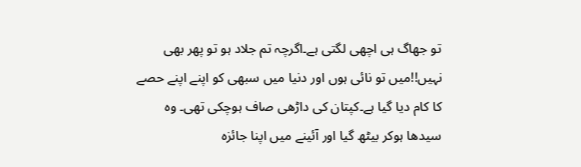تو جھاگ ہی اچھی لگتی ہے۔اگرچہ تم جلاد ہو تو پھر بھی نہیں!!میں تو نائی ہوں اور دنیا میں سبھی کو اپنے اپنے حصے کا کام دیا گیا ہے۔کپتان کی داڑھی صاف ہوچکی تھی۔ وہ سیدھا ہوکر بیٹھ گیا اور آئینے میں اپنا جائزہ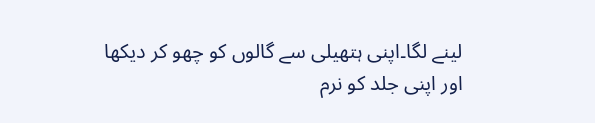لینے لگا۔اپنی ہتھیلی سے گالوں کو چھو کر دیکھا اور اپنی جلد کو نرم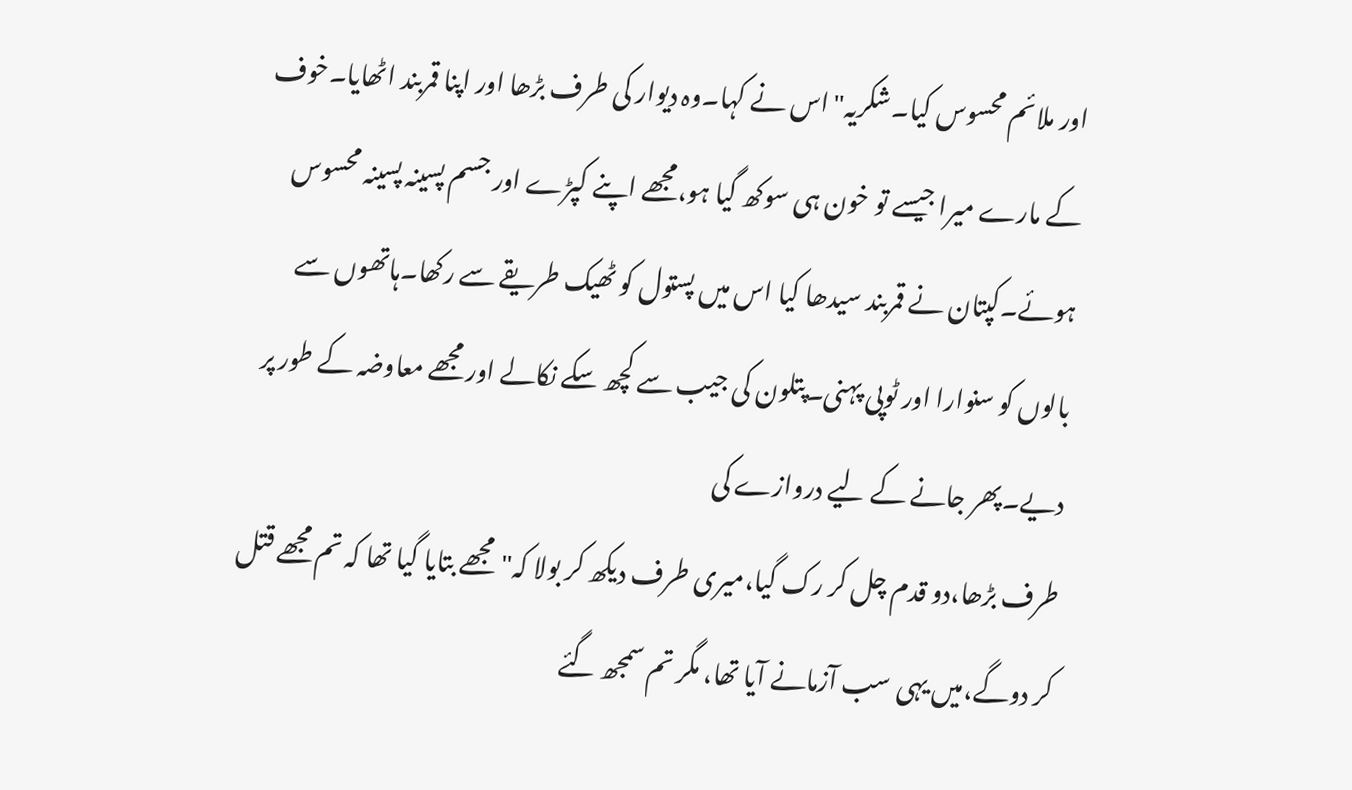اور ملائم محسوس کیا۔شکریہ" اس نے کہا۔وہ دیوار کی طرف بڑھا اور اپنا قمربند اٹھایا۔خوف کے مارے میرا جیسے تو خون ہی سوکھ گیا ہو،مجھے اپنے کپڑے اور جسم پسینہ پسینہ محسوس ہوئے۔کپتان نے قمربند سیدھا کیا اس میں پستول کو ٹھیک طریقے سے رکھا۔ہاتھوں سے بالوں کو سنوارا اور ٹوپی پہنی۔پتلون کی جیب سے کچھ سکے نکالے اور مجھے معاوضہ کے طور پر دیے۔پھر جانے کے لیے دروازے کی
طرف بڑھا،دو قدم چل کر رک گیا،میری طرف دیکھ کر بولا کہ"مجھے بتایا گیا تھا کہ تم مجھے قتل کر دوگے،میں یہی سب آزمانے آیا تھا، مگر تم سمجھ گئے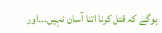ہوگے کہ قتل کرنا اتنا آسان نہیں۔۔۔اور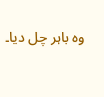وہ باہر چل دیا۔